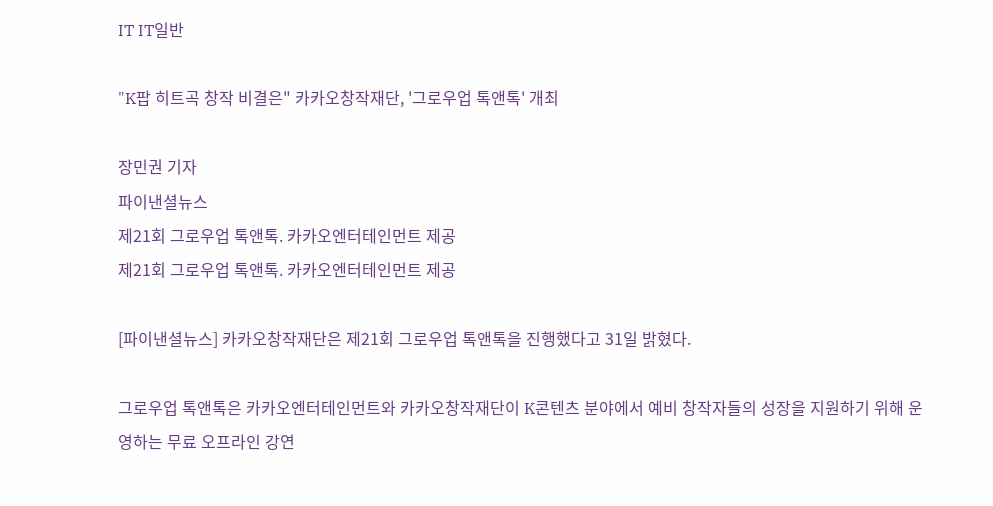IT IT일반

"K팝 히트곡 창작 비결은" 카카오창작재단, '그로우업 톡앤톡' 개최

장민권 기자
파이낸셜뉴스
제21회 그로우업 톡앤톡. 카카오엔터테인먼트 제공
제21회 그로우업 톡앤톡. 카카오엔터테인먼트 제공

[파이낸셜뉴스] 카카오창작재단은 제21회 그로우업 톡앤톡을 진행했다고 31일 밝혔다.

그로우업 톡앤톡은 카카오엔터테인먼트와 카카오창작재단이 K콘텐츠 분야에서 예비 창작자들의 성장을 지원하기 위해 운영하는 무료 오프라인 강연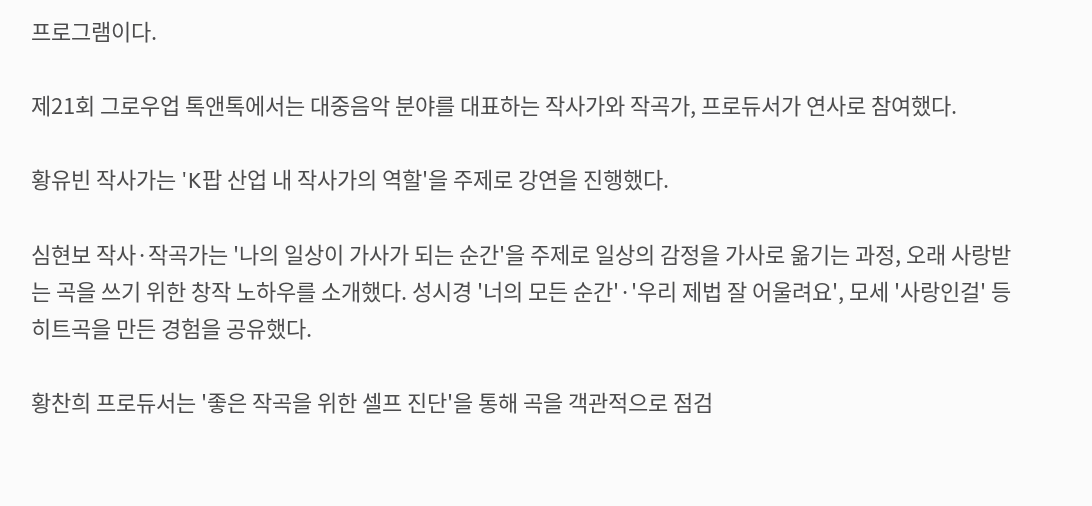프로그램이다.

제21회 그로우업 톡앤톡에서는 대중음악 분야를 대표하는 작사가와 작곡가, 프로듀서가 연사로 참여했다.

황유빈 작사가는 'K팝 산업 내 작사가의 역할'을 주제로 강연을 진행했다.

심현보 작사·작곡가는 '나의 일상이 가사가 되는 순간'을 주제로 일상의 감정을 가사로 옮기는 과정, 오래 사랑받는 곡을 쓰기 위한 창작 노하우를 소개했다. 성시경 '너의 모든 순간'·'우리 제법 잘 어울려요', 모세 '사랑인걸' 등 히트곡을 만든 경험을 공유했다.

황찬희 프로듀서는 '좋은 작곡을 위한 셀프 진단'을 통해 곡을 객관적으로 점검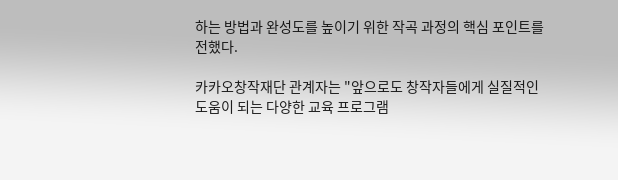하는 방법과 완성도를 높이기 위한 작곡 과정의 핵심 포인트를 전했다.

카카오창작재단 관계자는 "앞으로도 창작자들에게 실질적인 도움이 되는 다양한 교육 프로그램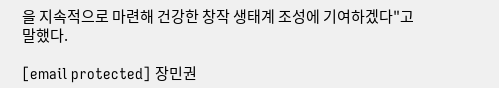을 지속적으로 마련해 건강한 창작 생태계 조성에 기여하겠다"고 말했다.

[email protected] 장민권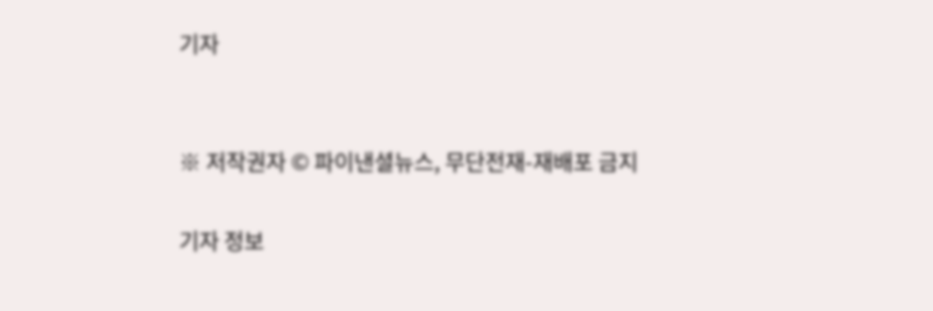기자


※ 저작권자 © 파이낸셜뉴스, 무단전재-재배포 금지

기자 정보